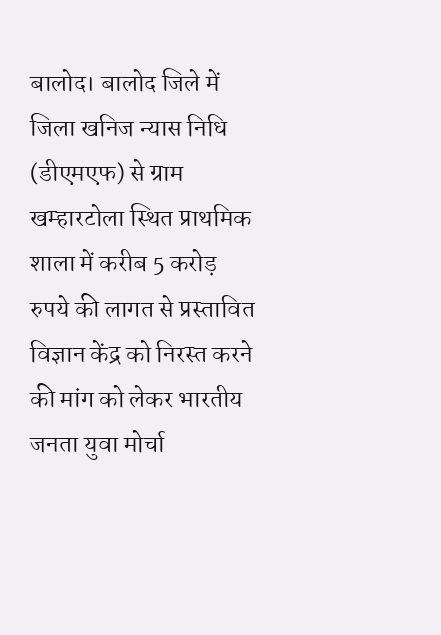बालोद। बालोद जिले में जिला खनिज न्यास निधि (डीएमएफ) से ग्राम खम्हारटोला स्थित प्राथमिक शाला में करीब 5 करोड़ रुपये की लागत से प्रस्तावित विज्ञान केंद्र को निरस्त करने की मांग को लेकर भारतीय जनता युवा मोर्चा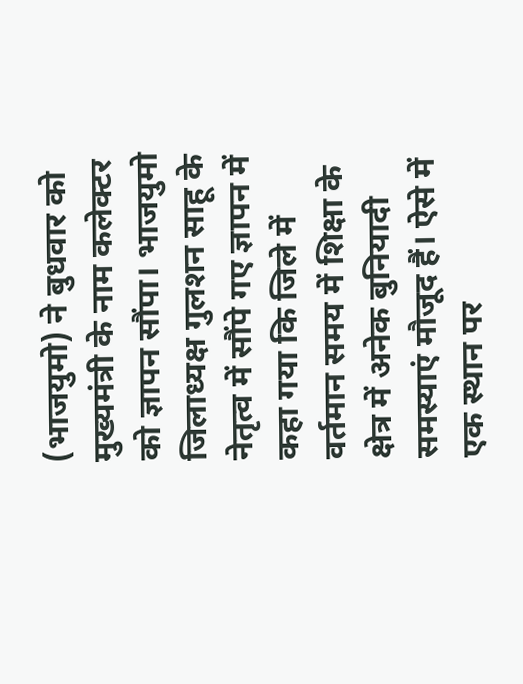(भाजयुमो) ने बुधवार को मुख्यमंत्री के नाम कलेक्टर को ज्ञापन सौंपा। भाजयुमो जिलाध्यक्ष गुलशन साहू के नेतृत्व में सौंपे गए ज्ञापन में कहा गया कि जिले में वर्तमान समय में शिक्षा के क्षेत्र में अनेक बुनियादी समस्याएं मौजूद हैं। ऐसे में एक स्थान पर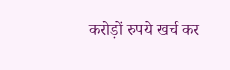करोड़ों रुपये खर्च कर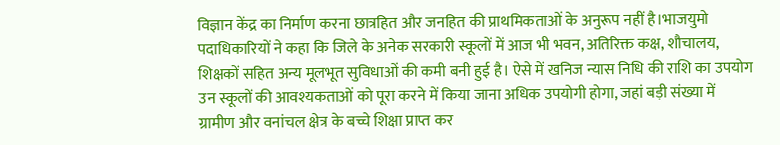विज्ञान केंद्र का निर्माण करना छात्रहित और जनहित की प्राथमिकताओं के अनुरूप नहीं है।भाजयुमो पदाधिकारियों ने कहा कि जिले के अनेक सरकारी स्कूलों में आज भी भवन, अतिरिक्त कक्ष, शौचालय, शिक्षकों सहित अन्य मूलभूत सुविधाओं की कमी बनी हुई है। ऐसे में खनिज न्यास निधि की राशि का उपयोग उन स्कूलों की आवश्यकताओं को पूरा करने में किया जाना अधिक उपयोगी होगा, जहां बड़ी संख्या में ग्रामीण और वनांचल क्षेत्र के बच्चे शिक्षा प्राप्त कर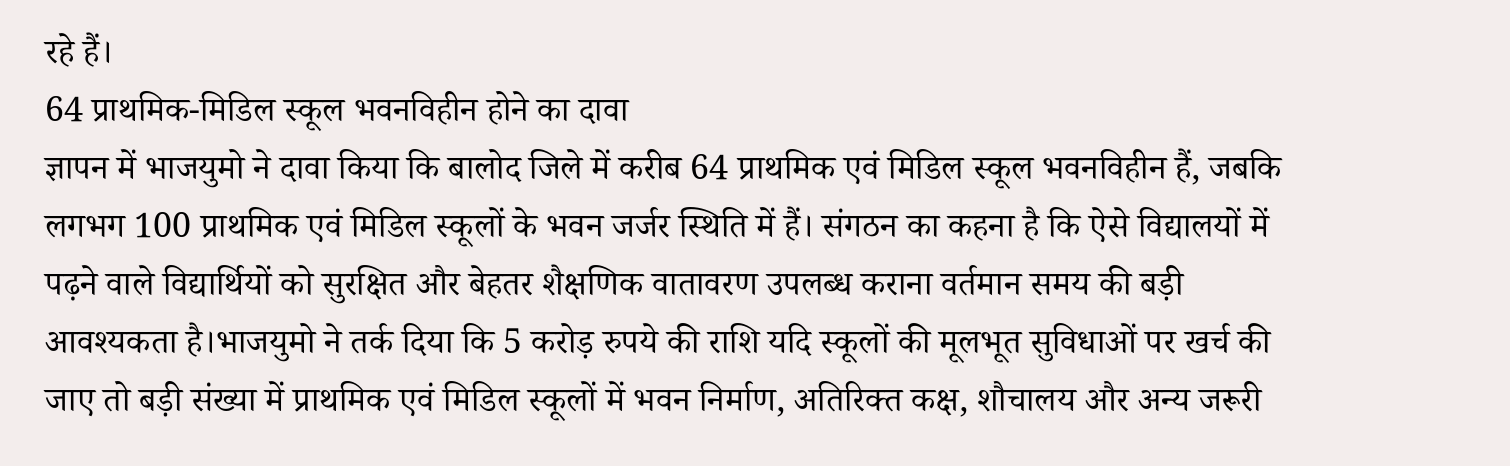रहे हैं।
64 प्राथमिक-मिडिल स्कूल भवनविहीन होने का दावा
ज्ञापन में भाजयुमो ने दावा किया कि बालोद जिले में करीब 64 प्राथमिक एवं मिडिल स्कूल भवनविहीन हैं, जबकि लगभग 100 प्राथमिक एवं मिडिल स्कूलों के भवन जर्जर स्थिति में हैं। संगठन का कहना है कि ऐसे विद्यालयों में पढ़ने वाले विद्यार्थियों को सुरक्षित और बेहतर शैक्षणिक वातावरण उपलब्ध कराना वर्तमान समय की बड़ी आवश्यकता है।भाजयुमो ने तर्क दिया कि 5 करोड़ रुपये की राशि यदि स्कूलों की मूलभूत सुविधाओं पर खर्च की जाए तो बड़ी संख्या में प्राथमिक एवं मिडिल स्कूलों में भवन निर्माण, अतिरिक्त कक्ष, शौचालय और अन्य जरूरी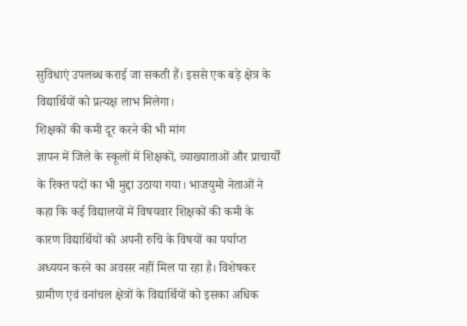सुविधाएं उपलब्ध कराई जा सकती हैं। इससे एक बड़े क्षेत्र के विद्यार्थियों को प्रत्यक्ष लाभ मिलेगा।
शिक्षकों की कमी दूर करने की भी मांग
ज्ञापन में जिले के स्कूलों में शिक्षकों, व्याख्याताओं और प्राचार्यों के रिक्त पदों का भी मुद्दा उठाया गया। भाजयुमो नेताओं ने कहा कि कई विद्यालयों में विषयवार शिक्षकों की कमी के कारण विद्यार्थियों को अपनी रुचि के विषयों का पर्याप्त अध्ययन करने का अवसर नहीं मिल पा रहा है। विशेषकर ग्रामीण एवं वनांचल क्षेत्रों के विद्यार्थियों को इसका अधिक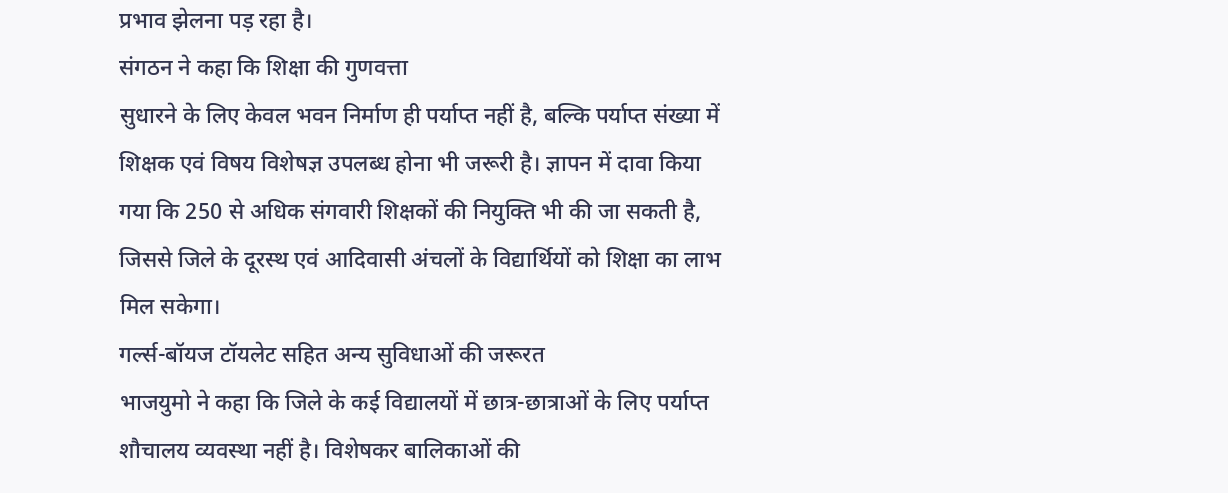प्रभाव झेलना पड़ रहा है।
संगठन ने कहा कि शिक्षा की गुणवत्ता
सुधारने के लिए केवल भवन निर्माण ही पर्याप्त नहीं है, बल्कि पर्याप्त संख्या में शिक्षक एवं विषय विशेषज्ञ उपलब्ध होना भी जरूरी है। ज्ञापन में दावा किया गया कि 250 से अधिक संगवारी शिक्षकों की नियुक्ति भी की जा सकती है, जिससे जिले के दूरस्थ एवं आदिवासी अंचलों के विद्यार्थियों को शिक्षा का लाभ मिल सकेगा।
गर्ल्स-बॉयज टॉयलेट सहित अन्य सुविधाओं की जरूरत
भाजयुमो ने कहा कि जिले के कई विद्यालयों में छात्र-छात्राओं के लिए पर्याप्त शौचालय व्यवस्था नहीं है। विशेषकर बालिकाओं की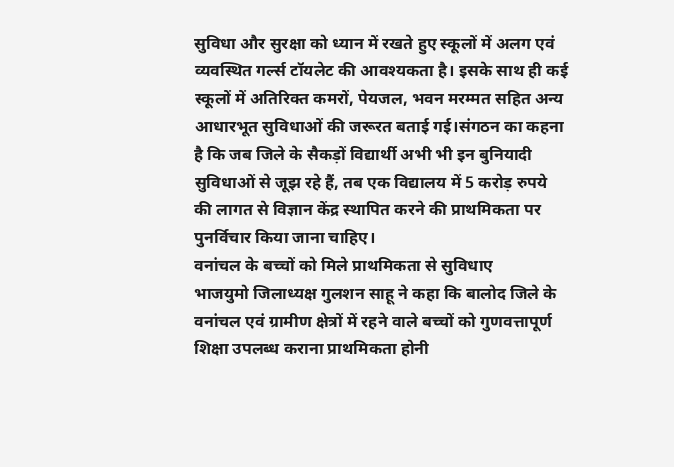सुविधा और सुरक्षा को ध्यान में रखते हुए स्कूलों में अलग एवं व्यवस्थित गर्ल्स टॉयलेट की आवश्यकता है। इसके साथ ही कई स्कूलों में अतिरिक्त कमरों, पेयजल, भवन मरम्मत सहित अन्य आधारभूत सुविधाओं की जरूरत बताई गई।संगठन का कहना है कि जब जिले के सैकड़ों विद्यार्थी अभी भी इन बुनियादी सुविधाओं से जूझ रहे हैं, तब एक विद्यालय में 5 करोड़ रुपये की लागत से विज्ञान केंद्र स्थापित करने की प्राथमिकता पर पुनर्विचार किया जाना चाहिए।
वनांचल के बच्चों को मिले प्राथमिकता से सुविधाए
भाजयुमो जिलाध्यक्ष गुलशन साहू ने कहा कि बालोद जिले के वनांचल एवं ग्रामीण क्षेत्रों में रहने वाले बच्चों को गुणवत्तापूर्ण शिक्षा उपलब्ध कराना प्राथमिकता होनी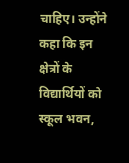चाहिए। उन्होंने कहा कि इन क्षेत्रों के विद्यार्थियों को स्कूल भवन,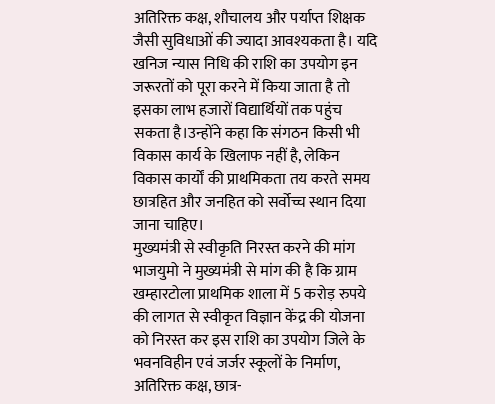अतिरिक्त कक्ष, शौचालय और पर्याप्त शिक्षक जैसी सुविधाओं की ज्यादा आवश्यकता है। यदि खनिज न्यास निधि की राशि का उपयोग इन जरूरतों को पूरा करने में किया जाता है तो इसका लाभ हजारों विद्यार्थियों तक पहुंच सकता है।उन्होंने कहा कि संगठन किसी भी विकास कार्य के खिलाफ नहीं है, लेकिन विकास कार्यों की प्राथमिकता तय करते समय छात्रहित और जनहित को सर्वोच्च स्थान दिया जाना चाहिए।
मुख्यमंत्री से स्वीकृति निरस्त करने की मांग
भाजयुमो ने मुख्यमंत्री से मांग की है कि ग्राम खम्हारटोला प्राथमिक शाला में 5 करोड़ रुपये की लागत से स्वीकृत विज्ञान केंद्र की योजना को निरस्त कर इस राशि का उपयोग जिले के भवनविहीन एवं जर्जर स्कूलों के निर्माण, अतिरिक्त कक्ष, छात्र-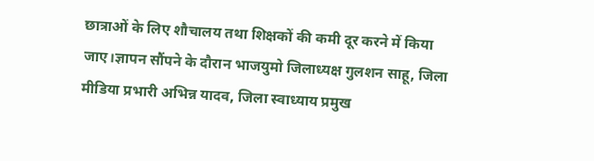छात्राओं के लिए शौचालय तथा शिक्षकों की कमी दूर करने में किया जाए।ज्ञापन सौंपने के दौरान भाजयुमो जिलाध्यक्ष गुलशन साहू, जिला मीडिया प्रभारी अभिन्न यादव, जिला स्वाध्याय प्रमुख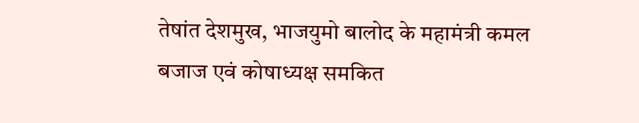तेषांत देशमुख, भाजयुमो बालोद के महामंत्री कमल बजाज एवं कोषाध्यक्ष समकित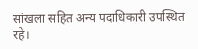सांखला सहित अन्य पदाधिकारी उपस्थित रहे।